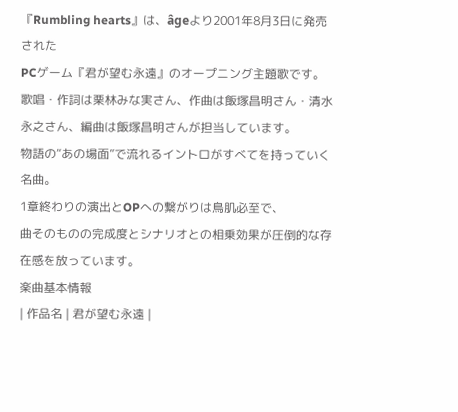『Rumbling hearts』は、âgeより2001年8月3日に発売された
PCゲーム『君が望む永遠』のオープニング主題歌です。
歌唱・作詞は栗林みな実さん、作曲は飯塚昌明さん・清水永之さん、編曲は飯塚昌明さんが担当しています。
物語の“あの場面”で流れるイントロがすべてを持っていく名曲。
1章終わりの演出とOPへの繋がりは鳥肌必至で、
曲そのものの完成度とシナリオとの相乗効果が圧倒的な存在感を放っています。
楽曲基本情報
| 作品名 | 君が望む永遠 |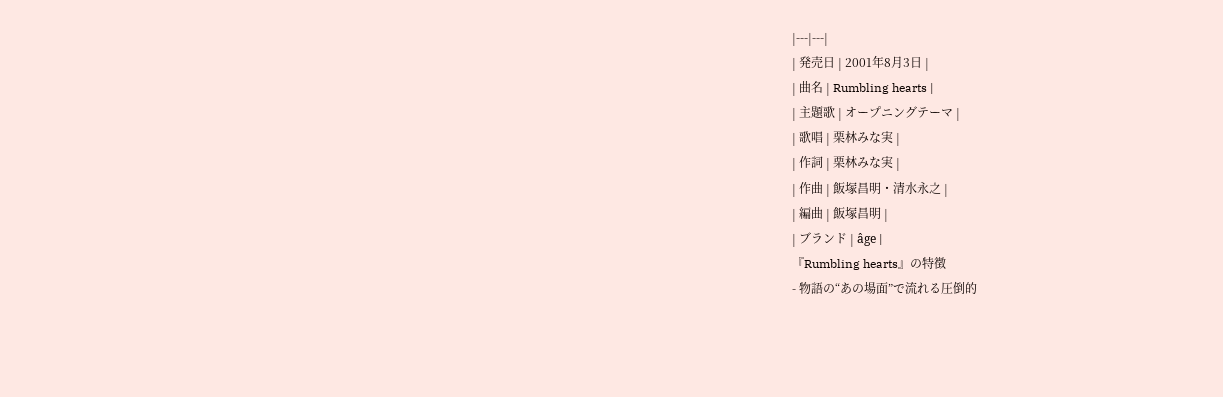|---|---|
| 発売日 | 2001年8月3日 |
| 曲名 | Rumbling hearts |
| 主題歌 | オープニングテーマ |
| 歌唱 | 栗林みな実 |
| 作詞 | 栗林みな実 |
| 作曲 | 飯塚昌明・清水永之 |
| 編曲 | 飯塚昌明 |
| ブランド | âge |
『Rumbling hearts』の特徴
- 物語の“あの場面”で流れる圧倒的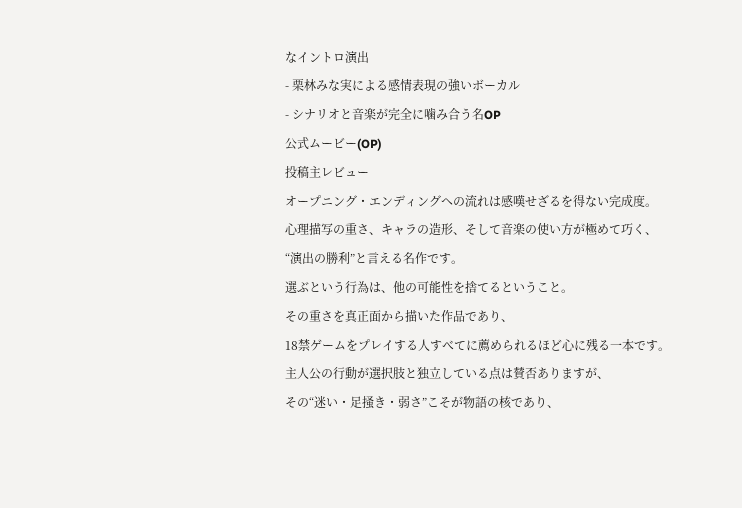なイントロ演出
- 栗林みな実による感情表現の強いボーカル
- シナリオと音楽が完全に噛み合う名OP
公式ムービー(OP)
投稿主レビュー
オープニング・エンディングへの流れは感嘆せざるを得ない完成度。
心理描写の重さ、キャラの造形、そして音楽の使い方が極めて巧く、
“演出の勝利”と言える名作です。
選ぶという行為は、他の可能性を捨てるということ。
その重さを真正面から描いた作品であり、
18禁ゲームをプレイする人すべてに薦められるほど心に残る一本です。
主人公の行動が選択肢と独立している点は賛否ありますが、
その“迷い・足掻き・弱さ”こそが物語の核であり、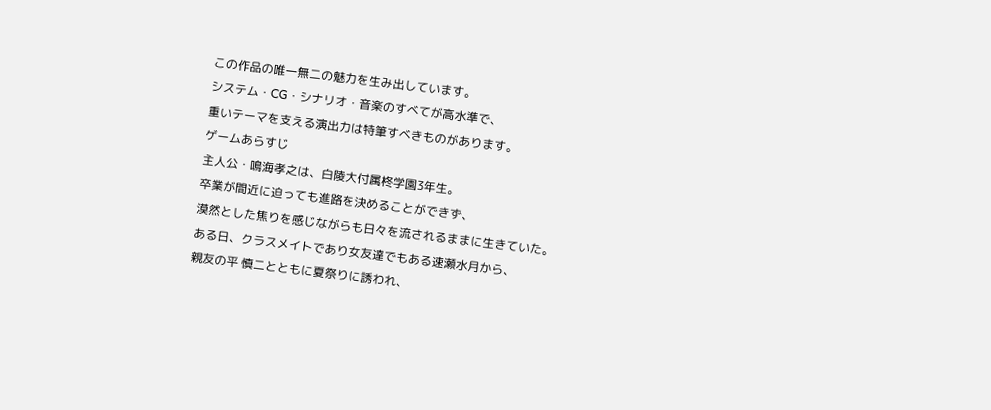この作品の唯一無二の魅力を生み出しています。
システム・CG・シナリオ・音楽のすべてが高水準で、
重いテーマを支える演出力は特筆すべきものがあります。
ゲームあらすじ
主人公・鳴海孝之は、白陵大付属柊学園3年生。
卒業が間近に迫っても進路を決めることができず、
漠然とした焦りを感じながらも日々を流されるままに生きていた。
ある日、クラスメイトであり女友達でもある速瀬水月から、
親友の平 慎二とともに夏祭りに誘われ、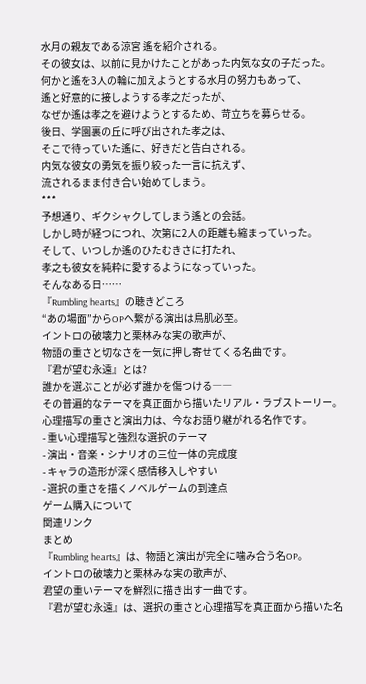水月の親友である涼宮 遙を紹介される。
その彼女は、以前に見かけたことがあった内気な女の子だった。
何かと遙を3人の輪に加えようとする水月の努力もあって、
遙と好意的に接しようする孝之だったが、
なぜか遙は孝之を避けようとするため、苛立ちを募らせる。
後日、学園裏の丘に呼び出された孝之は、
そこで待っていた遙に、好きだと告白される。
内気な彼女の勇気を振り絞った一言に抗えず、
流されるまま付き合い始めてしまう。
***
予想通り、ギクシャクしてしまう遙との会話。
しかし時が経つにつれ、次第に2人の距離も縮まっていった。
そして、いつしか遙のひたむきさに打たれ、
孝之も彼女を純粋に愛するようになっていった。
そんなある日……
『Rumbling hearts』の聴きどころ
“あの場面”からOPへ繋がる演出は鳥肌必至。
イントロの破壊力と栗林みな実の歌声が、
物語の重さと切なさを一気に押し寄せてくる名曲です。
『君が望む永遠』とは?
誰かを選ぶことが必ず誰かを傷つける――
その普遍的なテーマを真正面から描いたリアル・ラブストーリー。
心理描写の重さと演出力は、今なお語り継がれる名作です。
- 重い心理描写と強烈な選択のテーマ
- 演出・音楽・シナリオの三位一体の完成度
- キャラの造形が深く感情移入しやすい
- 選択の重さを描くノベルゲームの到達点
ゲーム購入について
関連リンク
まとめ
『Rumbling hearts』は、物語と演出が完全に噛み合う名OP。
イントロの破壊力と栗林みな実の歌声が、
君望の重いテーマを鮮烈に描き出す一曲です。
『君が望む永遠』は、選択の重さと心理描写を真正面から描いた名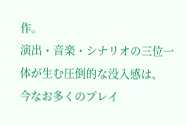作。
演出・音楽・シナリオの三位一体が生む圧倒的な没入感は、
今なお多くのプレイ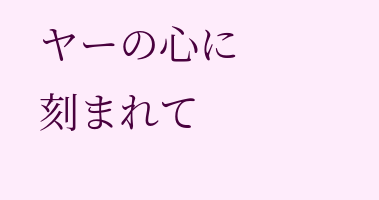ヤーの心に刻まれて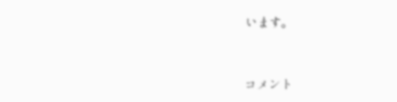います。



コメント